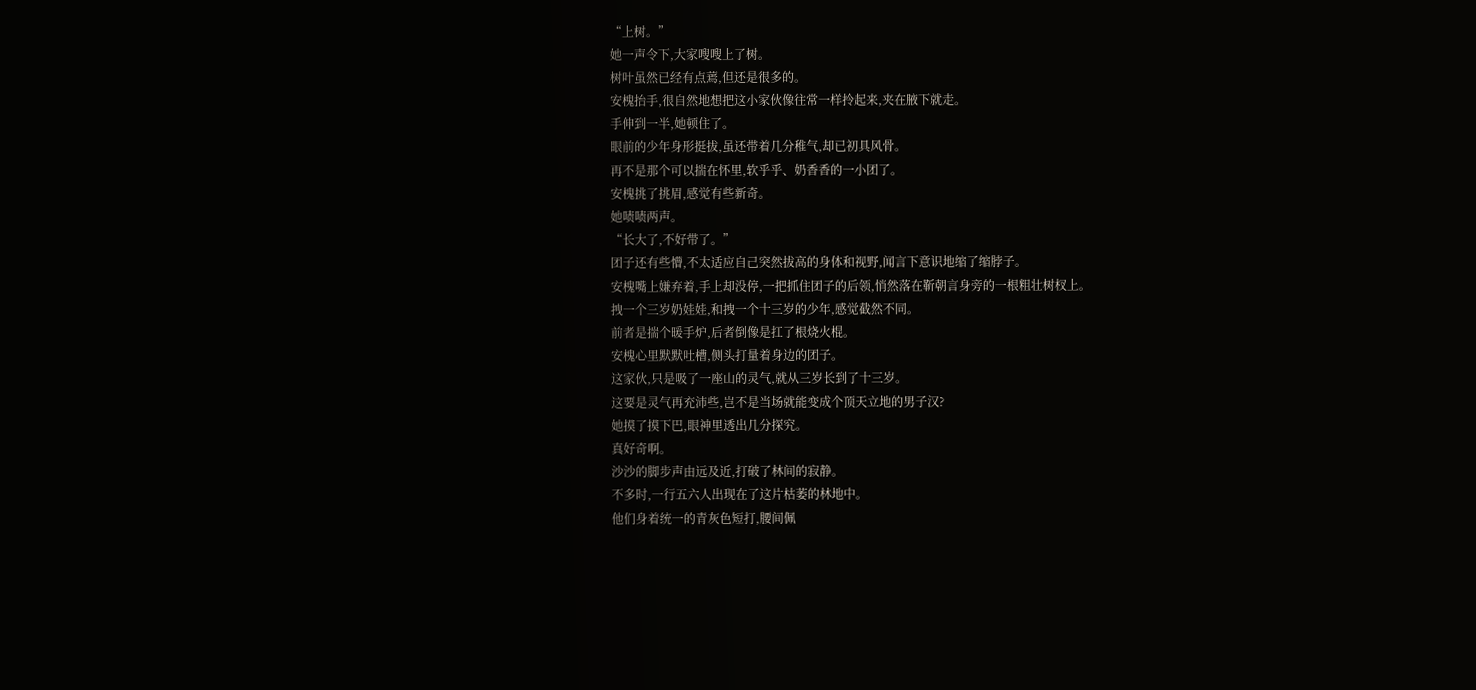“上树。”
她一声令下,大家嗖嗖上了树。
树叶虽然已经有点蔫,但还是很多的。
安槐抬手,很自然地想把这小家伙像往常一样拎起来,夹在腋下就走。
手伸到一半,她顿住了。
眼前的少年身形挺拔,虽还带着几分稚气,却已初具风骨。
再不是那个可以揣在怀里,软乎乎、奶香香的一小团了。
安槐挑了挑眉,感觉有些新奇。
她啧啧两声。
“长大了,不好带了。”
团子还有些懵,不太适应自己突然拔高的身体和视野,闻言下意识地缩了缩脖子。
安槐嘴上嫌弃着,手上却没停,一把抓住团子的后领,悄然落在靳朝言身旁的一根粗壮树杈上。
拽一个三岁奶娃娃,和拽一个十三岁的少年,感觉截然不同。
前者是揣个暖手炉,后者倒像是扛了根烧火棍。
安槐心里默默吐槽,侧头打量着身边的团子。
这家伙,只是吸了一座山的灵气,就从三岁长到了十三岁。
这要是灵气再充沛些,岂不是当场就能变成个顶天立地的男子汉?
她摸了摸下巴,眼神里透出几分探究。
真好奇啊。
沙沙的脚步声由远及近,打破了林间的寂静。
不多时,一行五六人出现在了这片枯萎的林地中。
他们身着统一的青灰色短打,腰间佩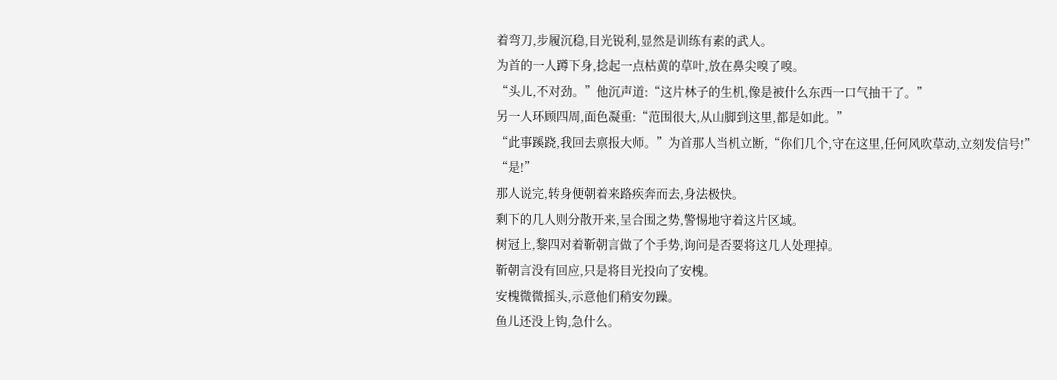着弯刀,步履沉稳,目光锐利,显然是训练有素的武人。
为首的一人蹲下身,捻起一点枯黄的草叶,放在鼻尖嗅了嗅。
“头儿,不对劲。”他沉声道:“这片林子的生机,像是被什么东西一口气抽干了。”
另一人环顾四周,面色凝重:“范围很大,从山脚到这里,都是如此。”
“此事蹊跷,我回去禀报大师。”为首那人当机立断,“你们几个,守在这里,任何风吹草动,立刻发信号!”
“是!”
那人说完,转身便朝着来路疾奔而去,身法极快。
剩下的几人则分散开来,呈合围之势,警惕地守着这片区域。
树冠上,黎四对着靳朝言做了个手势,询问是否要将这几人处理掉。
靳朝言没有回应,只是将目光投向了安槐。
安槐微微摇头,示意他们稍安勿躁。
鱼儿还没上钩,急什么。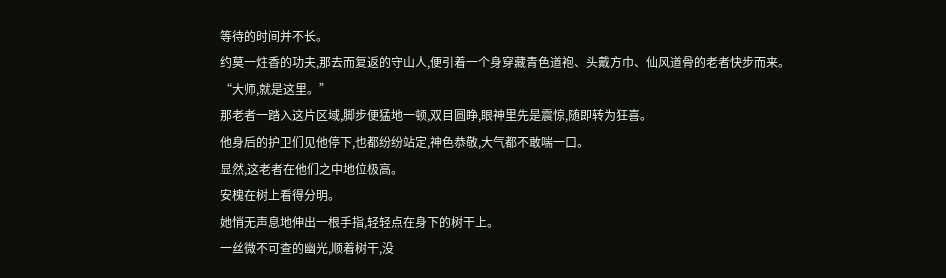等待的时间并不长。
约莫一炷香的功夫,那去而复返的守山人,便引着一个身穿藏青色道袍、头戴方巾、仙风道骨的老者快步而来。
“大师,就是这里。”
那老者一踏入这片区域,脚步便猛地一顿,双目圆睁,眼神里先是震惊,随即转为狂喜。
他身后的护卫们见他停下,也都纷纷站定,神色恭敬,大气都不敢喘一口。
显然,这老者在他们之中地位极高。
安槐在树上看得分明。
她悄无声息地伸出一根手指,轻轻点在身下的树干上。
一丝微不可查的幽光,顺着树干,没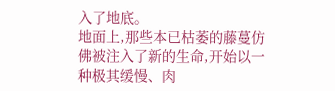入了地底。
地面上,那些本已枯萎的藤蔓仿佛被注入了新的生命,开始以一种极其缓慢、肉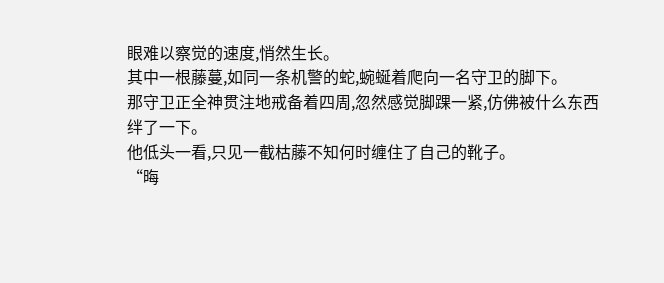眼难以察觉的速度,悄然生长。
其中一根藤蔓,如同一条机警的蛇,蜿蜒着爬向一名守卫的脚下。
那守卫正全神贯注地戒备着四周,忽然感觉脚踝一紧,仿佛被什么东西绊了一下。
他低头一看,只见一截枯藤不知何时缠住了自己的靴子。
“晦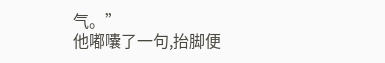气。”
他嘟囔了一句,抬脚便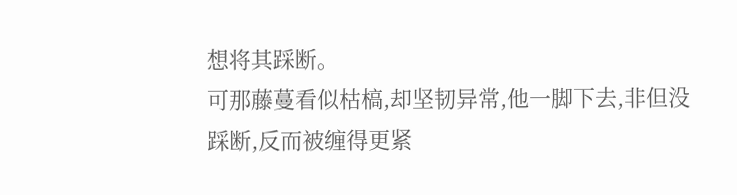想将其踩断。
可那藤蔓看似枯槁,却坚韧异常,他一脚下去,非但没踩断,反而被缠得更紧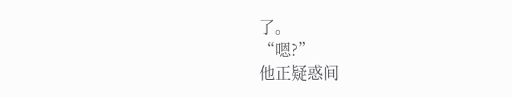了。
“嗯?”
他正疑惑间